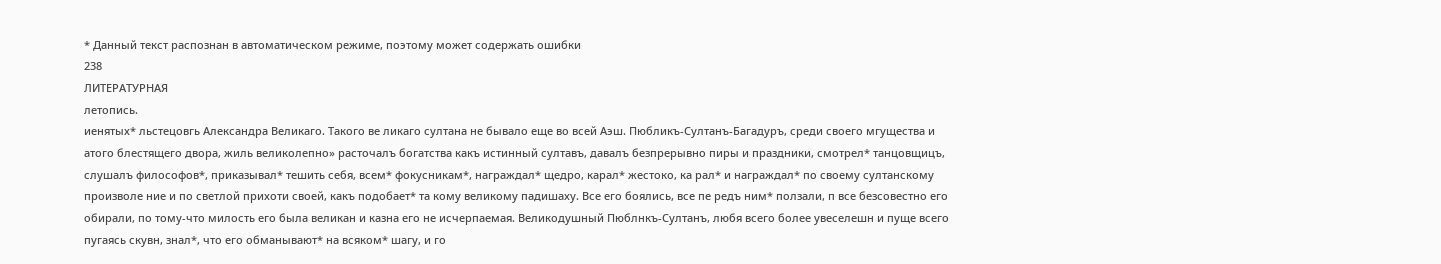* Данный текст распознан в автоматическом режиме, поэтому может содержать ошибки
238
ЛИТЕРАТУРНАЯ
летопись.
иенятых* льстецовгь Александра Великаго. Такого ве ликаго султана не бывало еще во всей Аэш. Пюбликъ-Султанъ-Багадуръ, среди своего мгущества и атого блестящего двора, жиль великолепно» расточалъ богатства какъ истинный султавъ, давалъ безпрерывно пиры и праздники, смотрел* танцовщицъ, слушалъ философов*, приказывал* тешить себя, всем* фокусникам*, награждал* щедро, карал* жестоко, ка рал* и награждал* по своему султанскому произволе ние и по светлой прихоти своей, какъ подобает* та кому великому падишаху. Все его боялись, все пе редъ ним* ползали, п все безсовестно его обирали, по тому-что милость его была великан и казна его не исчерпаемая. Великодушный Пюблнкъ-Султанъ, любя всего более увеселешн и пуще всего пугаясь скувн, знал*, что его обманывают* на всяком* шагу, и го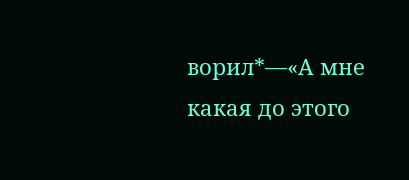ворил*—«А мне какая до этого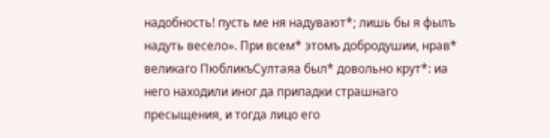надобность! пусть ме ня надувают*; лишь бы я фылъ надуть весело». При всем* этомъ добродушии, нрав* великаго ПюбликъСултаяа был* довольно крут*: иа него находили иног да припадки страшнаго пресыщения, и тогда лицо его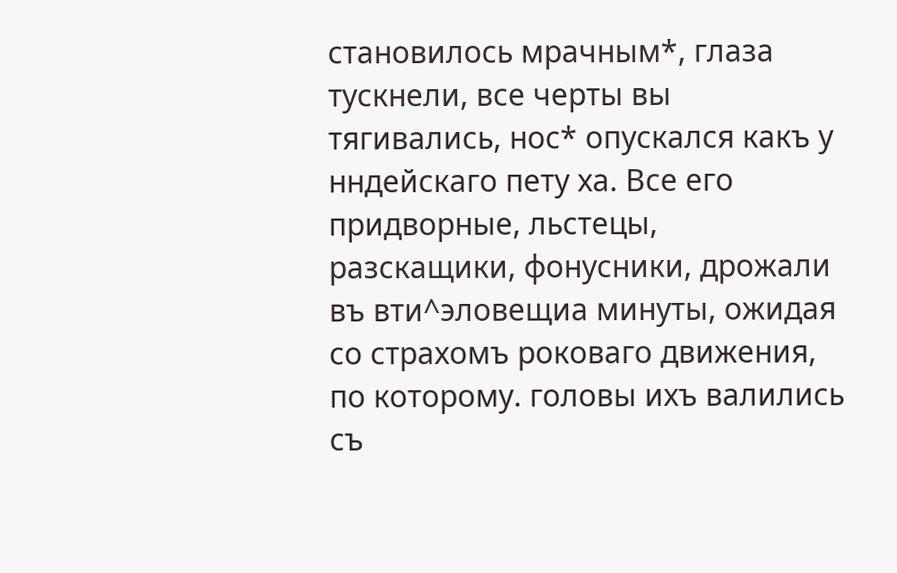становилось мрачным*, глаза тускнели, все черты вы тягивались, нос* опускался какъ у нндейскаго пету ха. Все его придворные, льстецы, разскащики, фонусники, дрожали въ вти^эловещиа минуты, ожидая со страхомъ роковаго движения, по которому. головы ихъ валились съ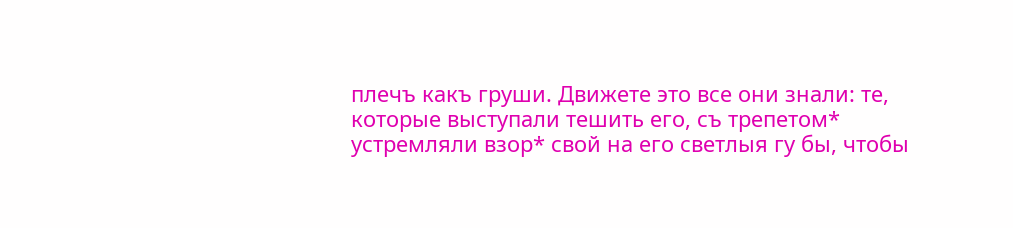плечъ какъ груши. Движете это все они знали: те, которые выступали тешить его, съ трепетом* устремляли взор* свой на его светлыя гу бы, чтобы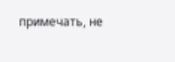примечать, не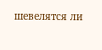шевелятся ли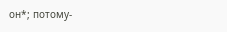он*; потому-